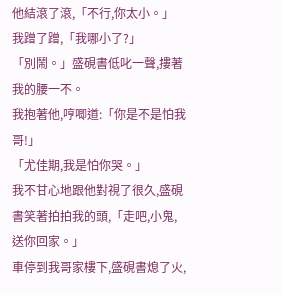他結滾了滾,「不行,你太小。」
我蹭了蹭,「我哪小了?」
「別鬧。」盛硯書低叱一聲,摟著我的腰一不。
我抱著他,哼唧道:「你是不是怕我哥!」
「尤佳期,我是怕你哭。」
我不甘心地跟他對視了很久,盛硯書笑著拍拍我的頭,「走吧,小鬼,送你回家。」
車停到我哥家樓下,盛硯書熄了火,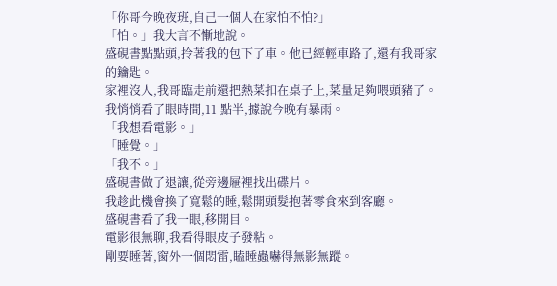「你哥今晚夜班,自己一個人在家怕不怕?」
「怕。」我大言不慚地說。
盛硯書點點頭,拎著我的包下了車。他已經輕車路了,還有我哥家的鑰匙。
家裡沒人,我哥臨走前還把熱菜扣在桌子上,菜量足夠喂頭豬了。
我悄悄看了眼時間,11 點半,據說今晚有暴雨。
「我想看電影。」
「睡覺。」
「我不。」
盛硯書做了退讓,從旁邊屜裡找出碟片。
我趁此機會換了寬鬆的睡,鬆開頭髮抱著零食來到客廳。
盛硯書看了我一眼,移開目。
電影很無聊,我看得眼皮子發粘。
剛要睡著,窗外一個悶雷,瞌睡蟲嚇得無影無蹤。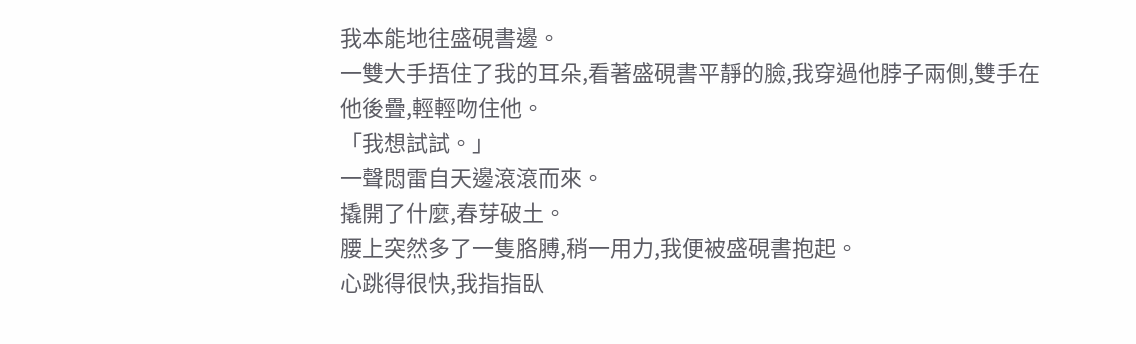我本能地往盛硯書邊。
一雙大手捂住了我的耳朵,看著盛硯書平靜的臉,我穿過他脖子兩側,雙手在他後疊,輕輕吻住他。
「我想試試。」
一聲悶雷自天邊滾滾而來。
撬開了什麼,春芽破土。
腰上突然多了一隻胳膊,稍一用力,我便被盛硯書抱起。
心跳得很快,我指指臥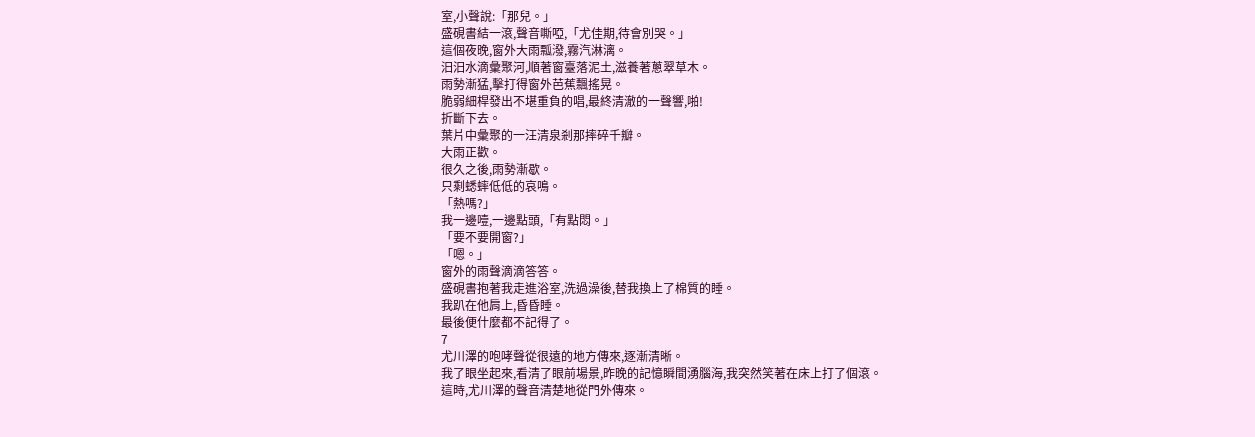室,小聲說:「那兒。」
盛硯書結一滾,聲音嘶啞,「尤佳期,待會別哭。」
這個夜晚,窗外大雨瓢潑,霧汽淋漓。
汩汩水滴彙聚河,順著窗臺落泥土,滋養著蔥翠草木。
雨勢漸猛,擊打得窗外芭蕉飄搖晃。
脆弱細桿發出不堪重負的唱,最終清澈的一聲響,啪!
折斷下去。
葉片中彙聚的一汪清泉剎那摔碎千瓣。
大雨正歡。
很久之後,雨勢漸歇。
只剩蟋蟀低低的哀鳴。
「熱嗎?」
我一邊噎,一邊點頭,「有點悶。」
「要不要開窗?」
「嗯。」
窗外的雨聲滴滴答答。
盛硯書抱著我走進浴室,洗過澡後,替我換上了棉質的睡。
我趴在他肩上,昏昏睡。
最後便什麼都不記得了。
7
尤川澤的咆哮聲從很遠的地方傳來,逐漸清晰。
我了眼坐起來,看清了眼前場景,昨晚的記憶瞬間湧腦海,我突然笑著在床上打了個滾。
這時,尤川澤的聲音清楚地從門外傳來。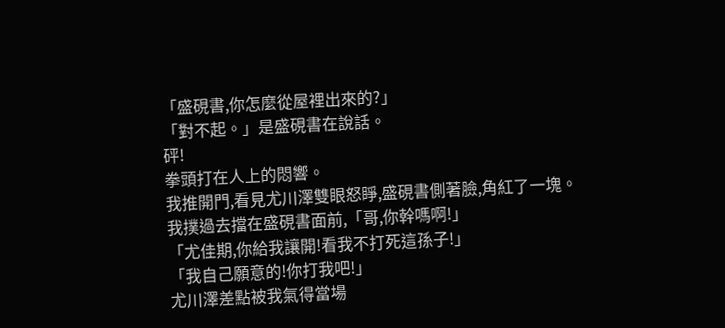「盛硯書,你怎麼從屋裡出來的?」
「對不起。」是盛硯書在說話。
砰!
拳頭打在人上的悶響。
我推開門,看見尤川澤雙眼怒睜,盛硯書側著臉,角紅了一塊。
我撲過去擋在盛硯書面前,「哥,你幹嗎啊!」
「尤佳期,你給我讓開!看我不打死這孫子!」
「我自己願意的!你打我吧!」
尤川澤差點被我氣得當場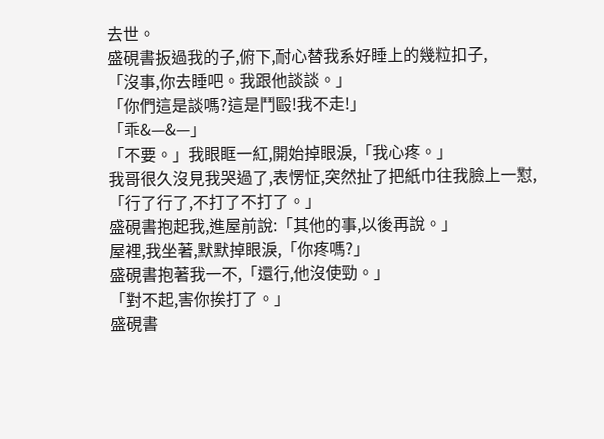去世。
盛硯書扳過我的子,俯下,耐心替我系好睡上的幾粒扣子,
「沒事,你去睡吧。我跟他談談。」
「你們這是談嗎?這是鬥毆!我不走!」
「乖&—&—」
「不要。」我眼眶一紅,開始掉眼淚,「我心疼。」
我哥很久沒見我哭過了,表愣怔,突然扯了把紙巾往我臉上一懟,「行了行了,不打了不打了。」
盛硯書抱起我,進屋前說:「其他的事,以後再說。」
屋裡,我坐著,默默掉眼淚,「你疼嗎?」
盛硯書抱著我一不,「還行,他沒使勁。」
「對不起,害你挨打了。」
盛硯書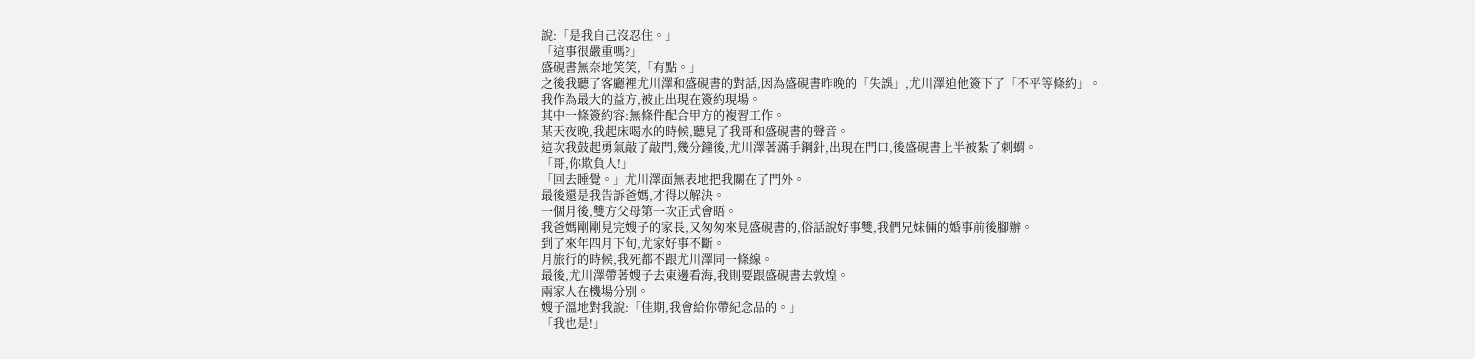說:「是我自己沒忍住。」
「這事很嚴重嗎?」
盛硯書無奈地笑笑,「有點。」
之後我聽了客廳裡尤川澤和盛硯書的對話,因為盛硯書昨晚的「失誤」,尤川澤迫他簽下了「不平等條約」。
我作為最大的益方,被止出現在簽約現場。
其中一條簽約容:無條件配合甲方的複習工作。
某天夜晚,我起床喝水的時候,聽見了我哥和盛硯書的聲音。
這次我鼓起勇氣敲了敲門,幾分鐘後,尤川澤著滿手鋼針,出現在門口,後盛硯書上半被紮了刺蝟。
「哥,你欺負人!」
「回去睡覺。」尤川澤面無表地把我關在了門外。
最後還是我告訴爸媽,才得以解決。
一個月後,雙方父母第一次正式會晤。
我爸媽剛剛見完嫂子的家長,又匆匆來見盛硯書的,俗話說好事雙,我們兄妹倆的婚事前後腳辦。
到了來年四月下旬,尤家好事不斷。
月旅行的時候,我死都不跟尤川澤同一條線。
最後,尤川澤帶著嫂子去東邊看海,我則要跟盛硯書去敦煌。
兩家人在機場分別。
嫂子溫地對我說:「佳期,我會給你帶紀念品的。」
「我也是!」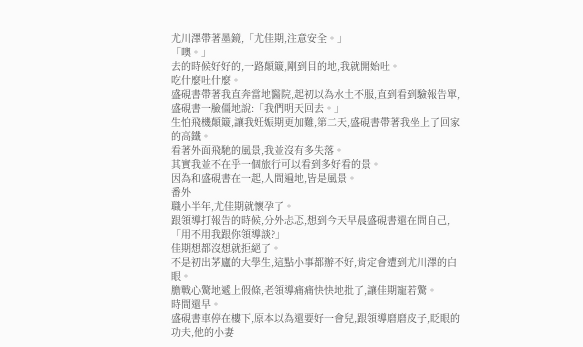尤川澤帶著墨鏡,「尤佳期,注意安全。」
「噢。」
去的時候好好的,一路顛簸,剛到目的地,我就開始吐。
吃什麼吐什麼。
盛硯書帶著我直奔當地醫院,起初以為水土不服,直到看到驗報告單,盛硯書一臉僵地說:「我們明天回去。」
生怕飛機顛簸,讓我妊娠期更加難,第二天,盛硯書帶著我坐上了回家的高鐵。
看著外面飛馳的風景,我並沒有多失落。
其實我並不在乎一個旅行可以看到多好看的景。
因為和盛硯書在一起,人間遍地,皆是風景。
番外
職小半年,尤佳期就懷孕了。
跟領導打報告的時候,分外忐忑,想到今天早晨盛硯書還在問自己,「用不用我跟你領導談?」
佳期想都沒想就拒絕了。
不是初出茅廬的大學生,這點小事都辦不好,肯定會遭到尤川澤的白眼。
膽戰心驚地遞上假條,老領導痛痛快快地批了,讓佳期寵若驚。
時間還早。
盛硯書車停在樓下,原本以為還要好一會兒,跟領導磨磨皮子,眨眼的功夫,他的小妻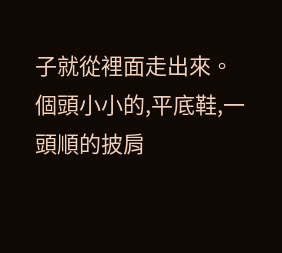子就從裡面走出來。
個頭小小的,平底鞋,一頭順的披肩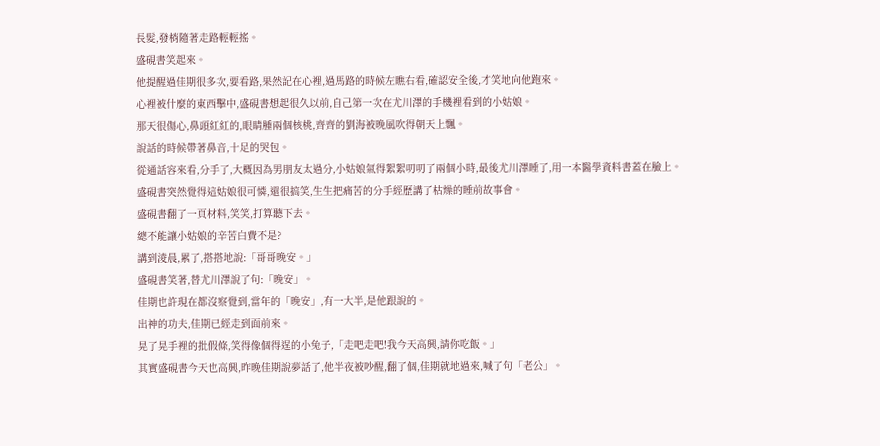長髮,發梢隨著走路輕輕搖。
盛硯書笑起來。
他提醒過佳期很多次,要看路,果然記在心裡,過馬路的時候左瞧右看,確認安全後,才笑地向他跑來。
心裡被什麼的東西擊中,盛硯書想起很久以前,自己第一次在尤川澤的手機裡看到的小姑娘。
那天很傷心,鼻頭紅紅的,眼睛腫兩個核桃,齊齊的劉海被晚風吹得朝天上飄。
說話的時候帶著鼻音,十足的哭包。
從通話容來看,分手了,大概因為男朋友太過分,小姑娘氣得絮絮叨叨了兩個小時,最後尤川澤睡了,用一本醫學資料書蓋在臉上。
盛硯書突然覺得這姑娘很可憐,還很搞笑,生生把痛苦的分手經歷講了枯燥的睡前故事會。
盛硯書翻了一頁材料,笑笑,打算聽下去。
總不能讓小姑娘的辛苦白費不是?
講到淩晨,累了,搭搭地說:「哥哥晚安。」
盛硯書笑著,替尤川澤說了句:「晚安」。
佳期也許現在都沒察覺到,當年的「晚安」,有一大半,是他跟說的。
出神的功夫,佳期已經走到面前來。
晃了晃手裡的批假條,笑得像個得逞的小兔子,「走吧走吧!我今天高興,請你吃飯。」
其實盛硯書今天也高興,昨晚佳期說夢話了,他半夜被吵醒,翻了個,佳期就地過來,喊了句「老公」。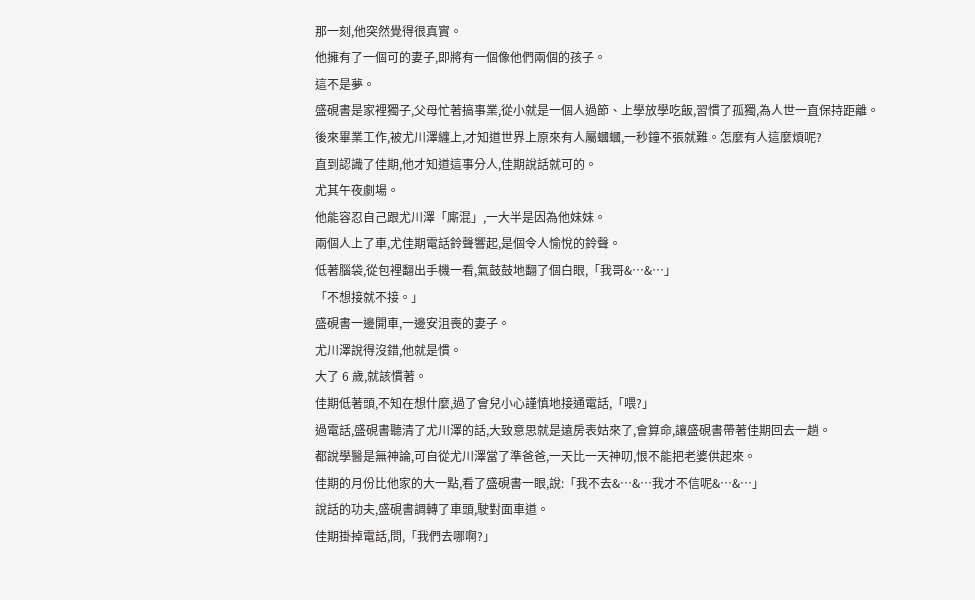那一刻,他突然覺得很真實。
他擁有了一個可的妻子,即將有一個像他們兩個的孩子。
這不是夢。
盛硯書是家裡獨子,父母忙著搞事業,從小就是一個人過節、上學放學吃飯,習慣了孤獨,為人世一直保持距離。
後來畢業工作,被尤川澤纏上,才知道世界上原來有人屬蟈蟈,一秒鐘不張就難。怎麼有人這麼煩呢?
直到認識了佳期,他才知道這事分人,佳期說話就可的。
尤其午夜劇場。
他能容忍自己跟尤川澤「廝混」,一大半是因為他妹妹。
兩個人上了車,尤佳期電話鈴聲響起,是個令人愉悅的鈴聲。
低著腦袋,從包裡翻出手機一看,氣鼓鼓地翻了個白眼,「我哥&…&…」
「不想接就不接。」
盛硯書一邊開車,一邊安沮喪的妻子。
尤川澤說得沒錯,他就是慣。
大了 6 歲,就該慣著。
佳期低著頭,不知在想什麼,過了會兒小心謹慎地接通電話,「喂?」
過電話,盛硯書聽清了尤川澤的話,大致意思就是遠房表姑來了,會算命,讓盛硯書帶著佳期回去一趟。
都說學醫是無神論,可自從尤川澤當了準爸爸,一天比一天神叨,恨不能把老婆供起來。
佳期的月份比他家的大一點,看了盛硯書一眼,說:「我不去&…&…我才不信呢&…&…」
說話的功夫,盛硯書調轉了車頭,駛對面車道。
佳期掛掉電話,問,「我們去哪啊?」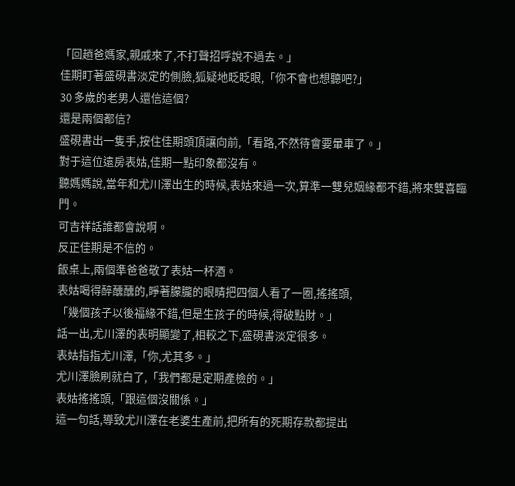「回趟爸媽家,親戚來了,不打聲招呼說不過去。」
佳期盯著盛硯書淡定的側臉,狐疑地眨眨眼,「你不會也想聽吧?」
30 多歲的老男人還信這個?
還是兩個都信?
盛硯書出一隻手,按住佳期頭頂讓向前,「看路,不然待會要暈車了。」
對于這位遠房表姑,佳期一點印象都沒有。
聽媽媽說,當年和尤川澤出生的時候,表姑來過一次,算準一雙兒姻緣都不錯,將來雙喜臨門。
可吉祥話誰都會說啊。
反正佳期是不信的。
飯桌上,兩個準爸爸敬了表姑一杯酒。
表姑喝得醉醺醺的,睜著朦朧的眼睛把四個人看了一圈,搖搖頭,
「幾個孩子以後福緣不錯,但是生孩子的時候,得破點財。」
話一出,尤川澤的表明顯變了,相較之下,盛硯書淡定很多。
表姑指指尤川澤,「你,尤其多。」
尤川澤臉刷就白了,「我們都是定期產檢的。」
表姑搖搖頭,「跟這個沒關係。」
這一句話,導致尤川澤在老婆生產前,把所有的死期存款都提出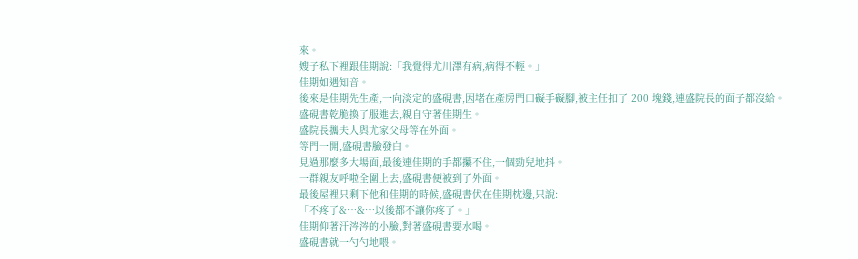來。
嫂子私下裡跟佳期說:「我覺得尤川澤有病,病得不輕。」
佳期如遇知音。
後來是佳期先生產,一向淡定的盛硯書,因堵在產房門口礙手礙腳,被主任扣了 200 塊錢,連盛院長的面子都沒給。
盛硯書乾脆換了服進去,親自守著佳期生。
盛院長攜夫人與尤家父母等在外面。
等門一開,盛硯書臉發白。
見過那麼多大場面,最後連佳期的手都攥不住,一個勁兒地抖。
一群親友呼啦全圍上去,盛硯書便被到了外面。
最後屋裡只剩下他和佳期的時候,盛硯書伏在佳期枕邊,只說:
「不疼了&…&…以後都不讓你疼了。」
佳期仰著汗涔涔的小臉,對著盛硯書要水喝。
盛硯書就一勺勺地喂。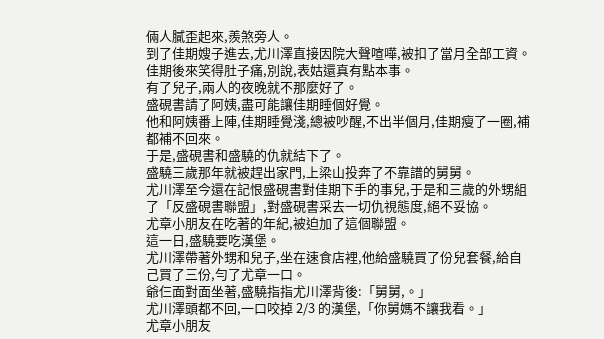倆人膩歪起來,羨煞旁人。
到了佳期嫂子進去,尤川澤直接因院大聲喧嘩,被扣了當月全部工資。
佳期後來笑得肚子痛,別說,表姑還真有點本事。
有了兒子,兩人的夜晚就不那麼好了。
盛硯書請了阿姨,盡可能讓佳期睡個好覺。
他和阿姨番上陣,佳期睡覺淺,總被吵醒,不出半個月,佳期瘦了一圈,補都補不回來。
于是,盛硯書和盛驍的仇就結下了。
盛驍三歲那年就被趕出家門,上梁山投奔了不靠譜的舅舅。
尤川澤至今還在記恨盛硯書對佳期下手的事兒,于是和三歲的外甥組了「反盛硯書聯盟」,對盛硯書采去一切仇視態度,絕不妥協。
尤章小朋友在吃著的年紀,被迫加了這個聯盟。
這一日,盛驍要吃漢堡。
尤川澤帶著外甥和兒子,坐在速食店裡,他給盛驍買了份兒套餐,給自己買了三份,勻了尤章一口。
爺仨面對面坐著,盛驍指指尤川澤背後:「舅舅,。」
尤川澤頭都不回,一口咬掉 2/3 的漢堡,「你舅媽不讓我看。」
尤章小朋友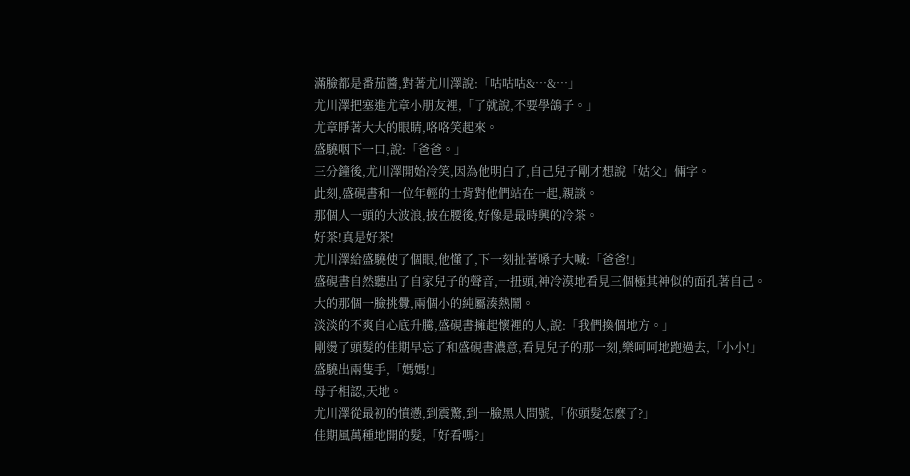滿臉都是番茄醬,對著尤川澤說:「咕咕咕&…&…」
尤川澤把塞進尤章小朋友裡,「了就說,不要學鴿子。」
尤章睜著大大的眼睛,咯咯笑起來。
盛驍咽下一口,說:「爸爸。」
三分鐘後,尤川澤開始冷笑,因為他明白了,自己兒子剛才想說「姑父」倆字。
此刻,盛硯書和一位年輕的士背對他們站在一起,親談。
那個人一頭的大波浪,披在腰後,好像是最時興的冷茶。
好茶!真是好茶!
尤川澤給盛驍使了個眼,他懂了,下一刻扯著嗓子大喊:「爸爸!」
盛硯書自然聽出了自家兒子的聲音,一扭頭,神冷漠地看見三個極其神似的面孔著自己。
大的那個一臉挑釁,兩個小的純屬湊熱鬧。
淡淡的不爽自心底升騰,盛硯書擁起懷裡的人,說:「我們換個地方。」
剛燙了頭髮的佳期早忘了和盛硯書濃意,看見兒子的那一刻,樂呵呵地跑過去,「小小!」
盛驍出兩隻手,「媽媽!」
母子相認,天地。
尤川澤從最初的憤懣,到震驚,到一臉黑人問號,「你頭髮怎麼了?」
佳期風萬種地開的髮,「好看嗎?」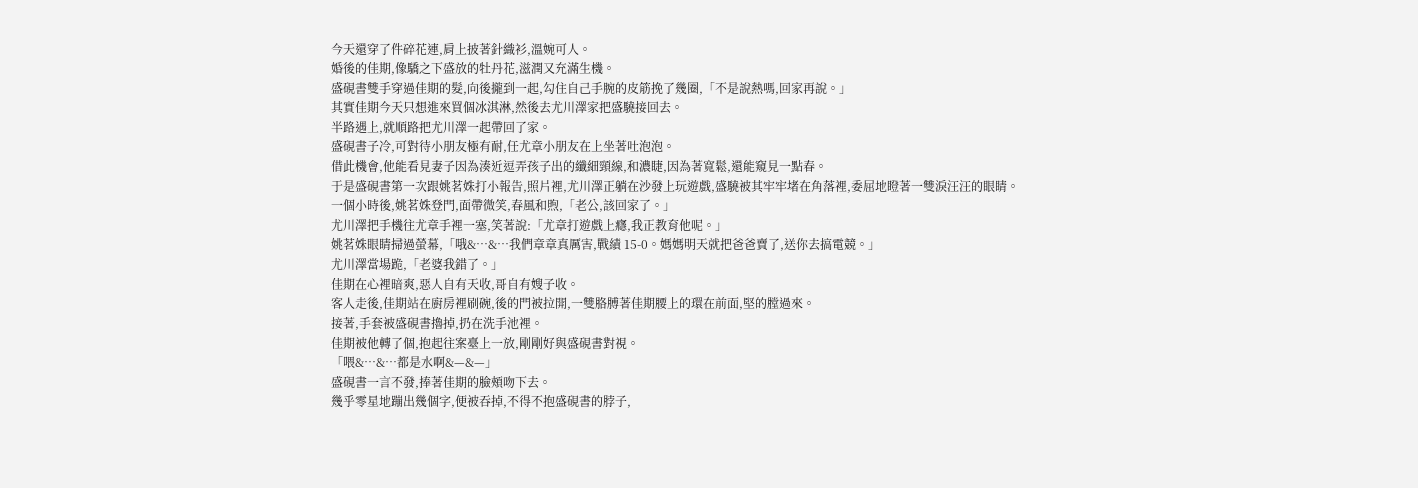今天還穿了件碎花連,肩上披著針織衫,溫婉可人。
婚後的佳期,像驕之下盛放的牡丹花,滋潤又充滿生機。
盛硯書雙手穿過佳期的髮,向後攏到一起,勾住自己手腕的皮筋挽了幾圈,「不是說熱嗎,回家再說。」
其實佳期今天只想進來買個冰淇淋,然後去尤川澤家把盛驍接回去。
半路遇上,就順路把尤川澤一起帶回了家。
盛硯書子冷,可對待小朋友極有耐,任尤章小朋友在上坐著吐泡泡。
借此機會,他能看見妻子因為湊近逗弄孩子出的纖細頸線,和濃睫,因為著寬鬆,還能窺見一點春。
于是盛硯書第一次跟姚茗姝打小報告,照片裡,尤川澤正躺在沙發上玩遊戲,盛驍被其牢牢堵在角落裡,委屈地瞪著一雙淚汪汪的眼睛。
一個小時後,姚茗姝登門,面帶微笑,春風和煦,「老公,該回家了。」
尤川澤把手機往尤章手裡一塞,笑著說:「尤章打遊戲上癮,我正教育他呢。」
姚茗姝眼睛掃過螢幕,「哦&…&…我們章章真厲害,戰績 15-0。媽媽明天就把爸爸賣了,送你去搞電競。」
尤川澤當場跪,「老婆我錯了。」
佳期在心裡暗爽,惡人自有天收,哥自有嫂子收。
客人走後,佳期站在廚房裡刷碗,後的門被拉開,一雙胳膊著佳期腰上的環在前面,堅的膛過來。
接著,手套被盛硯書擼掉,扔在洗手池裡。
佳期被他轉了個,抱起往案臺上一放,剛剛好與盛硯書對視。
「喂&…&…都是水啊&—&—」
盛硯書一言不發,捧著佳期的臉頰吻下去。
幾乎零星地蹦出幾個字,便被吞掉,不得不抱盛硯書的脖子,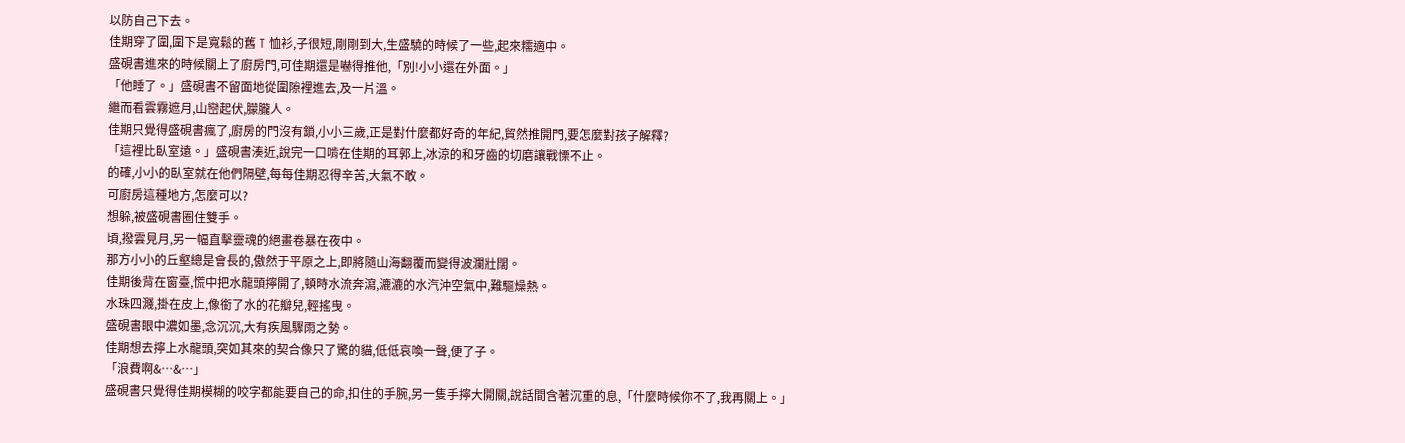以防自己下去。
佳期穿了圍,圍下是寬鬆的舊 T 恤衫,子很短,剛剛到大,生盛驍的時候了一些,起來糯適中。
盛硯書進來的時候關上了廚房門,可佳期還是嚇得推他,「別!小小還在外面。」
「他睡了。」盛硯書不留面地從圍隙裡進去,及一片溫。
繼而看雲霧遮月,山巒起伏,朦朧人。
佳期只覺得盛硯書瘋了,廚房的門沒有鎖,小小三歲,正是對什麼都好奇的年紀,貿然推開門,要怎麼對孩子解釋?
「這裡比臥室遠。」盛硯書湊近,說完一口啃在佳期的耳郭上,冰涼的和牙齒的切磨讓戰慄不止。
的確,小小的臥室就在他們隔壁,每每佳期忍得辛苦,大氣不敢。
可廚房這種地方,怎麼可以?
想躲,被盛硯書圈住雙手。
頃,撥雲見月,另一幅直擊靈魂的絕畫卷暴在夜中。
那方小小的丘壑總是會長的,傲然于平原之上,即將隨山海翻覆而變得波瀾壯闊。
佳期後背在窗臺,慌中把水龍頭擰開了,頓時水流奔瀉,漉漉的水汽沖空氣中,難驅燥熱。
水珠四濺,掛在皮上,像銜了水的花瓣兒,輕搖曳。
盛硯書眼中濃如墨,念沉沉,大有疾風驟雨之勢。
佳期想去擰上水龍頭,突如其來的契合像只了驚的貓,低低哀喚一聲,便了子。
「浪費啊&…&…」
盛硯書只覺得佳期模糊的咬字都能要自己的命,扣住的手腕,另一隻手擰大開關,說話間含著沉重的息,「什麼時候你不了,我再關上。」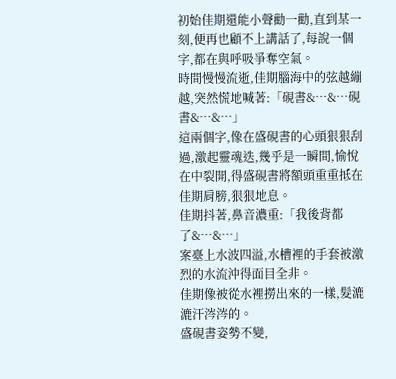初始佳期還能小聲勸一勸,直到某一刻,便再也顧不上講話了,每說一個字,都在與呼吸爭奪空氣。
時間慢慢流逝,佳期腦海中的弦越繃越,突然慌地喊著:「硯書&…&…硯書&…&…」
這兩個字,像在盛硯書的心頭狠狠刮過,激起靈魂迭,幾乎是一瞬間,愉悅在中裂開,得盛硯書將額頭重重抵在佳期肩膀,狠狠地息。
佳期抖著,鼻音濃重:「我後背都了&…&…」
案臺上水波四溢,水槽裡的手套被激烈的水流沖得面目全非。
佳期像被從水裡撈出來的一樣,髮漉漉汗涔涔的。
盛硯書姿勢不變,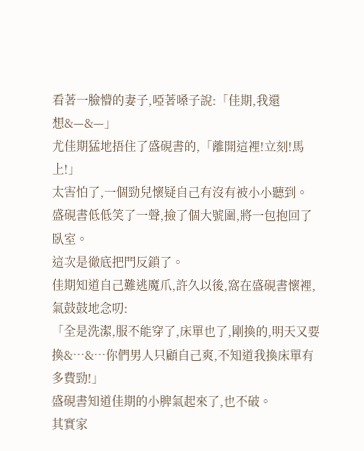看著一臉懵的妻子,啞著嗓子說:「佳期,我還想&—&—」
尤佳期猛地捂住了盛硯書的,「離開這裡!立刻!馬上!」
太害怕了,一個勁兒懷疑自己有沒有被小小聽到。
盛硯書低低笑了一聲,撿了個大號圍,將一包抱回了臥室。
這次是徹底把門反鎖了。
佳期知道自己難逃魔爪,許久以後,窩在盛硯書懷裡,氣鼓鼓地念叨:
「全是洗潔,服不能穿了,床單也了,剛換的,明天又要換&…&…你們男人只顧自己爽,不知道我換床單有多費勁!」
盛硯書知道佳期的小脾氣起來了,也不破。
其實家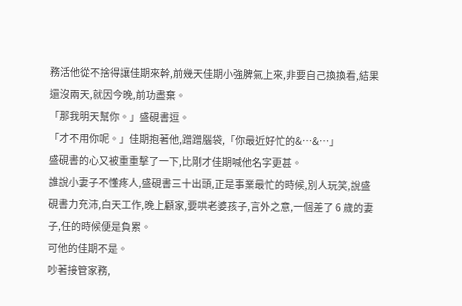務活他從不捨得讓佳期來幹,前幾天佳期小強脾氣上來,非要自己換換看,結果還沒兩天,就因今晚,前功盡棄。
「那我明天幫你。」盛硯書逗。
「才不用你呢。」佳期抱著他,蹭蹭腦袋,「你最近好忙的&…&…」
盛硯書的心又被重重擊了一下,比剛才佳期喊他名字更甚。
誰說小妻子不懂疼人,盛硯書三十出頭,正是事業最忙的時候,別人玩笑,說盛硯書力充沛,白天工作,晚上顧家,要哄老婆孩子,言外之意,一個差了 6 歲的妻子,任的時候便是負累。
可他的佳期不是。
吵著接管家務,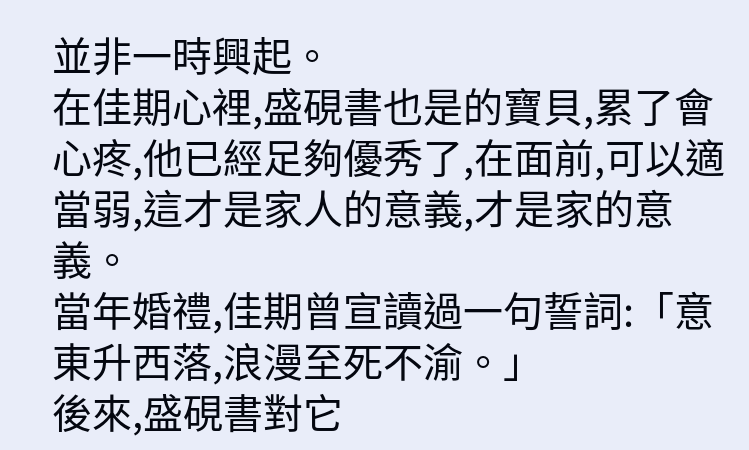並非一時興起。
在佳期心裡,盛硯書也是的寶貝,累了會心疼,他已經足夠優秀了,在面前,可以適當弱,這才是家人的意義,才是家的意義。
當年婚禮,佳期曾宣讀過一句誓詞:「意東升西落,浪漫至死不渝。」
後來,盛硯書對它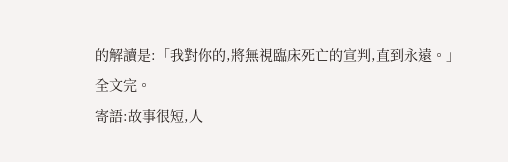的解讀是:「我對你的,將無視臨床死亡的宣判,直到永遠。」
全文完。
寄語:故事很短,人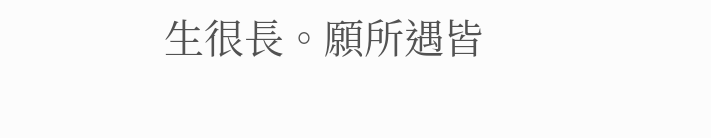生很長。願所遇皆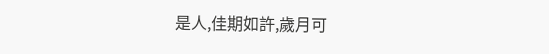是人,佳期如許,歲月可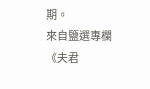期。
來自鹽選專欄《夫君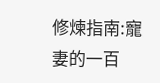修煉指南:寵妻的一百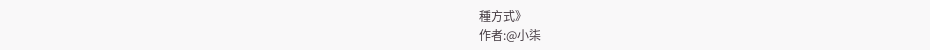種方式》
作者:@小柒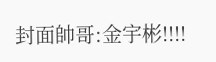封面帥哥:金宇彬!!!!